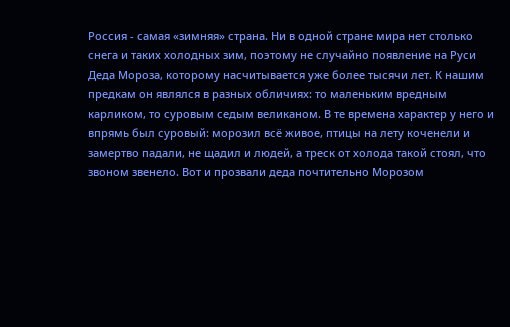Россия - самая «зимняя» страна. Ни в одной стране мира нет столько снега и таких холодных зим, поэтому не случайно появление на Руси Деда Мороза, которому насчитывается уже более тысячи лет. К нашим предкам он являлся в разных обличиях: то маленьким вредным карликом, то суровым седым великаном. В те времена характер у него и впрямь был суровый: морозил всё живое, птицы на лету коченели и замертво падали, не щадил и людей, а треск от холода такой стоял, что звоном звенело. Вот и прозвали деда почтительно Морозом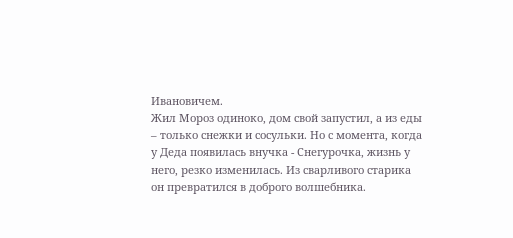Ивановичем.
Жил Мороз одиноко, дом свой запустил, а из еды – только снежки и сосульки. Но с момента, когда у Деда появилась внучка - Снегурочка, жизнь у него, резко изменилась. Из сварливого старика он превратился в доброго волшебника.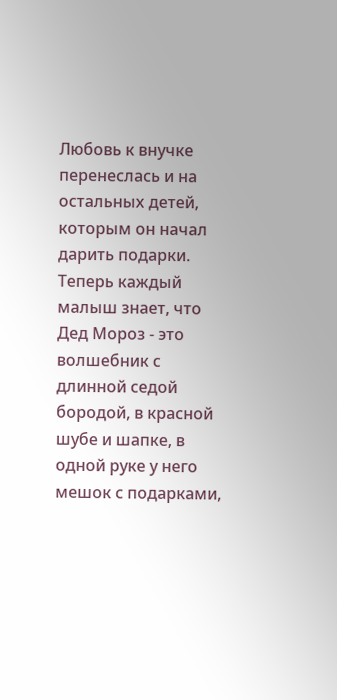Любовь к внучке перенеслась и на остальных детей, которым он начал дарить подарки. Теперь каждый малыш знает, что Дед Мороз - это волшебник с длинной седой бородой, в красной шубе и шапке, в одной руке у него мешок с подарками,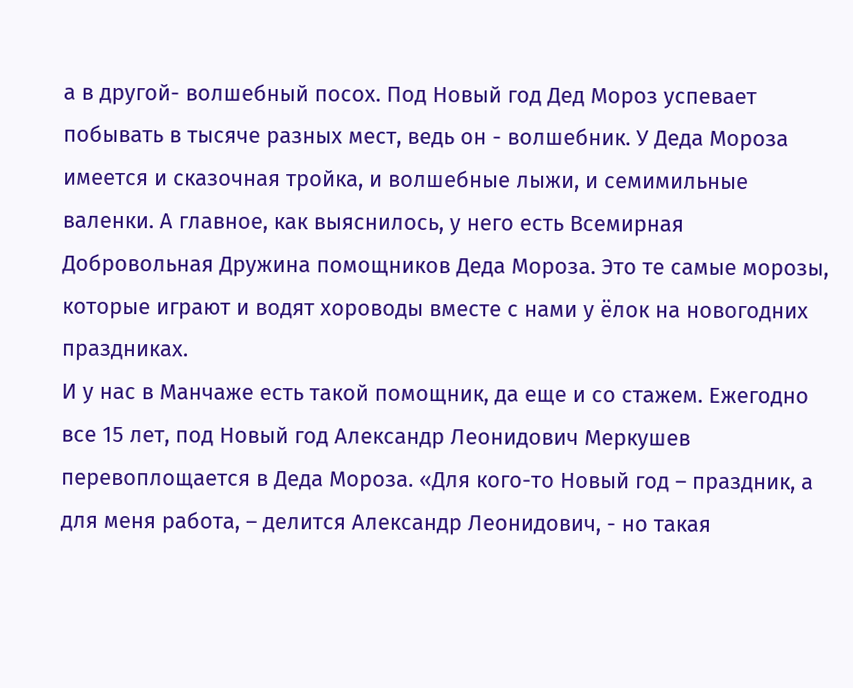а в другой- волшебный посох. Под Новый год Дед Мороз успевает побывать в тысяче разных мест, ведь он - волшебник. У Деда Мороза имеется и сказочная тройка, и волшебные лыжи, и семимильные валенки. А главное, как выяснилось, у него есть Всемирная Добровольная Дружина помощников Деда Мороза. Это те самые морозы, которые играют и водят хороводы вместе с нами у ёлок на новогодних праздниках.
И у нас в Манчаже есть такой помощник, да еще и со стажем. Ежегодно все 15 лет, под Новый год Александр Леонидович Меркушев перевоплощается в Деда Мороза. «Для кого-то Новый год – праздник, а для меня работа, – делится Александр Леонидович, - но такая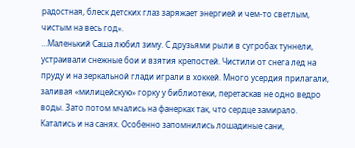радостная, блеск детских глаз заряжает энергией и чем-то светлым, чистым на весь год».
…Маленький Саша любил зиму. С друзьями рыли в сугробах туннели, устраивали снежные бои и взятия крепостей. Чистили от снега лед на пруду и на зеркальной глади играли в хоккей. Много усердия прилагали, заливая «милицейскую» горку у библиотеки, перетаскав не одно ведро воды. Зато потом мчались на фанерках так, что сердце замирало. Катались и на санях. Особенно запомнились лошадиные сани,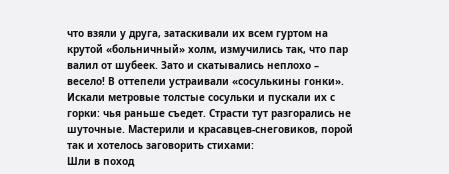что взяли у друга, затаскивали их всем гуртом на крутой «больничный» холм, измучились так, что пар валил от шубеек. Зато и скатывались неплохо – весело! В оттепели устраивали «сосулькины гонки». Искали метровые толстые сосульки и пускали их с горки: чья раньше съедет. Страсти тут разгорались не шуточные. Мастерили и красавцев-снеговиков, порой так и хотелось заговорить стихами:
Шли в поход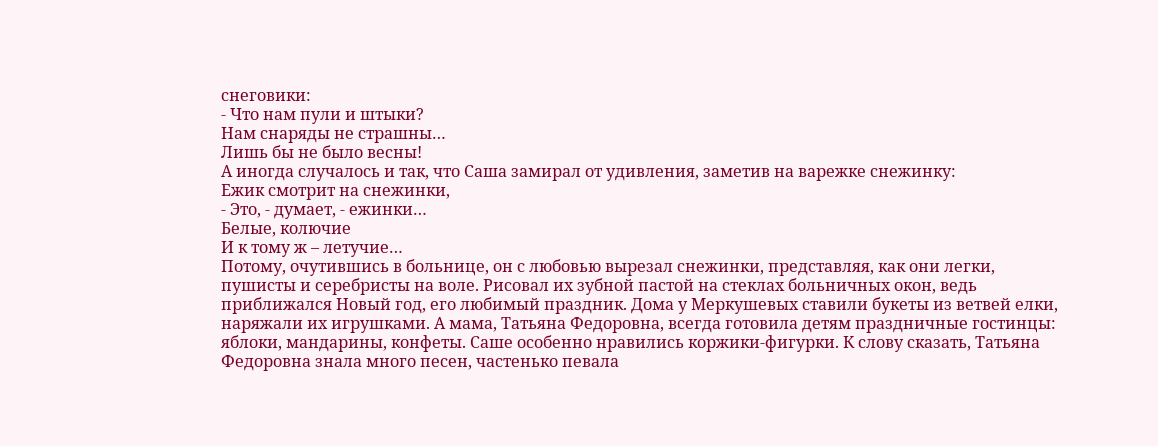снеговики:
- Что нам пули и штыки?
Нам снаряды не страшны…
Лишь бы не было весны!
А иногда случалось и так, что Саша замирал от удивления, заметив на варежке снежинку:
Ежик смотрит на снежинки,
- Это, - думает, - ежинки…
Белые, колючие
И к тому ж – летучие…
Потому, очутившись в больнице, он с любовью вырезал снежинки, представляя, как они легки, пушисты и серебристы на воле. Рисовал их зубной пастой на стеклах больничных окон, ведь приближался Новый год, его любимый праздник. Дома у Меркушевых ставили букеты из ветвей елки, наряжали их игрушками. А мама, Татьяна Федоровна, всегда готовила детям праздничные гостинцы: яблоки, мандарины, конфеты. Саше особенно нравились коржики-фигурки. К слову сказать, Татьяна Федоровна знала много песен, частенько певала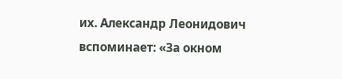их. Александр Леонидович вспоминает: «За окном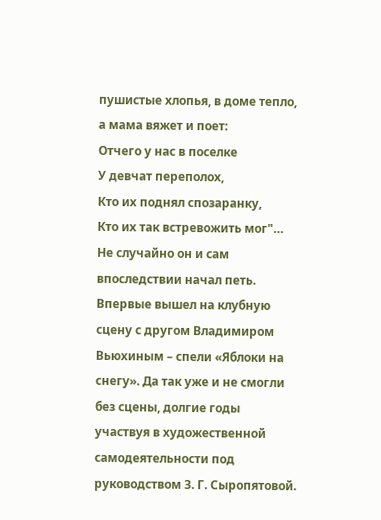пушистые хлопья, в доме тепло, а мама вяжет и поет:
Отчего у нас в поселке
У девчат переполох,
Кто их поднял спозаранку,
Кто их так встревожить мог"…
Не случайно он и сам впоследствии начал петь. Впервые вышел на клубную сцену с другом Владимиром Вьюхиным – спели «Яблоки на снегу». Да так уже и не смогли без сцены, долгие годы участвуя в художественной самодеятельности под руководством З. Г. Сыропятовой.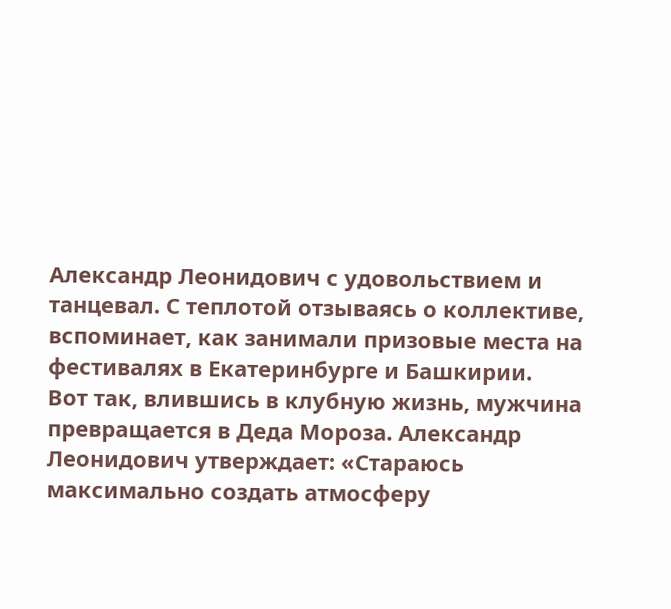Александр Леонидович с удовольствием и танцевал. С теплотой отзываясь о коллективе, вспоминает, как занимали призовые места на фестивалях в Екатеринбурге и Башкирии.
Вот так, влившись в клубную жизнь, мужчина превращается в Деда Мороза. Александр Леонидович утверждает: «Стараюсь максимально создать атмосферу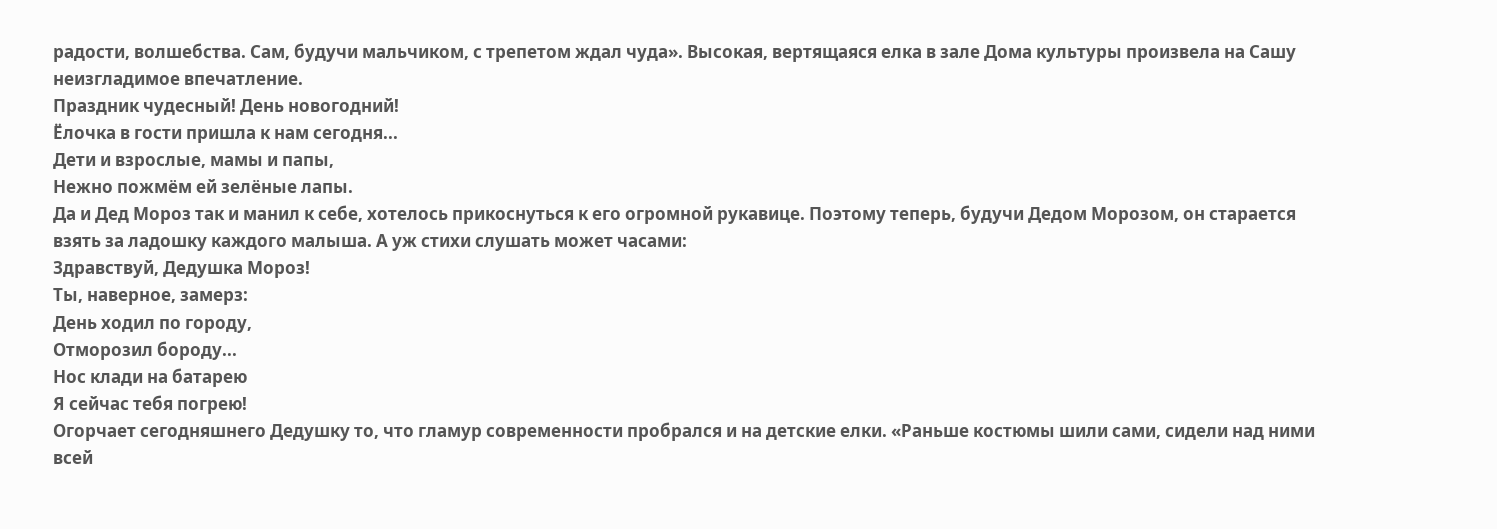радости, волшебства. Сам, будучи мальчиком, с трепетом ждал чуда». Высокая, вертящаяся елка в зале Дома культуры произвела на Сашу неизгладимое впечатление.
Праздник чудесный! День новогодний!
Ёлочка в гости пришла к нам сегодня...
Дети и взрослые, мамы и папы,
Нежно пожмём ей зелёные лапы.
Да и Дед Мороз так и манил к себе, хотелось прикоснуться к его огромной рукавице. Поэтому теперь, будучи Дедом Морозом, он старается взять за ладошку каждого малыша. А уж стихи слушать может часами:
Здравствуй, Дедушка Мороз!
Ты, наверное, замерз:
День ходил по городу,
Отморозил бороду...
Нос клади на батарею
Я сейчас тебя погрею!
Огорчает сегодняшнего Дедушку то, что гламур современности пробрался и на детские елки. «Раньше костюмы шили сами, сидели над ними всей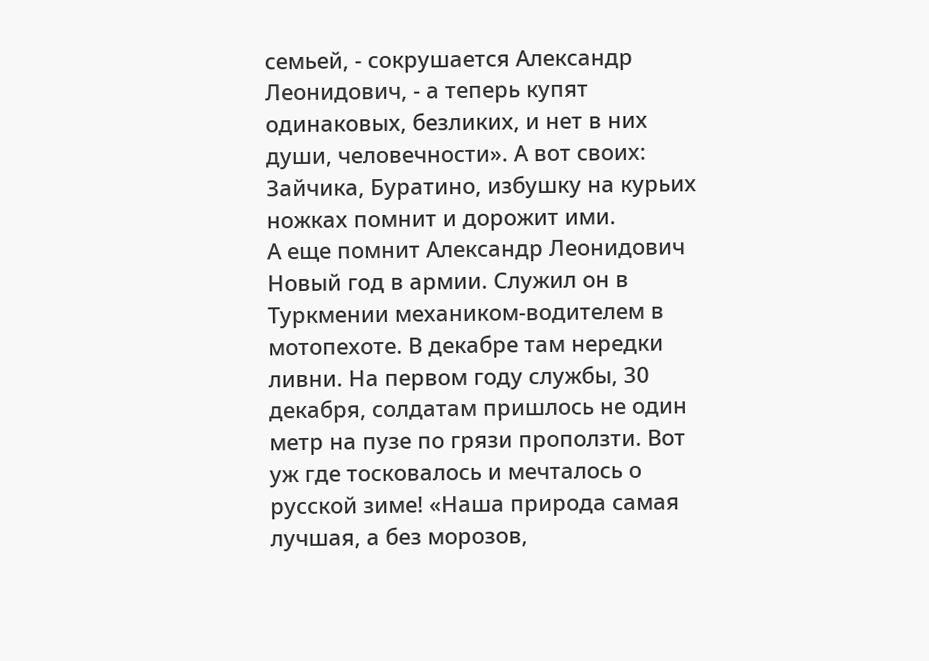семьей, - сокрушается Александр Леонидович, - а теперь купят одинаковых, безликих, и нет в них души, человечности». А вот своих: Зайчика, Буратино, избушку на курьих ножках помнит и дорожит ими.
А еще помнит Александр Леонидович Новый год в армии. Служил он в Туркмении механиком-водителем в мотопехоте. В декабре там нередки ливни. На первом году службы, 30 декабря, солдатам пришлось не один метр на пузе по грязи проползти. Вот уж где тосковалось и мечталось о русской зиме! «Наша природа самая лучшая, а без морозов,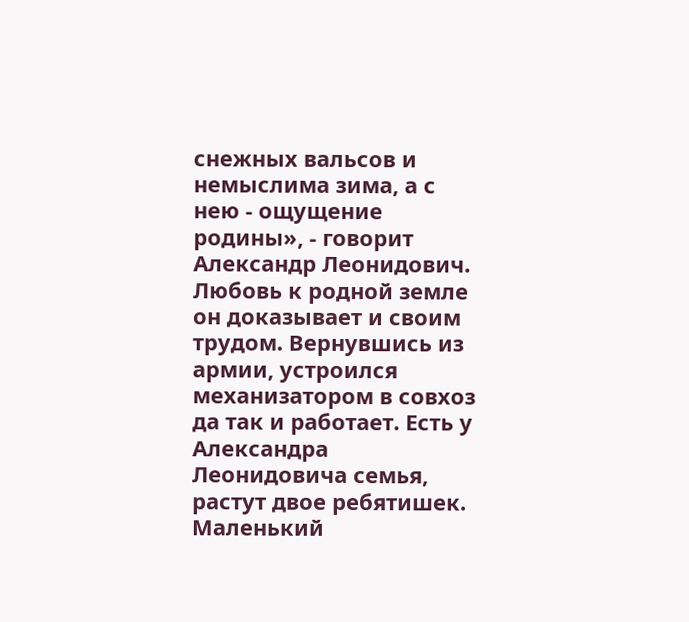снежных вальсов и немыслима зима, а с нею - ощущение родины», - говорит Александр Леонидович. Любовь к родной земле он доказывает и своим трудом. Вернувшись из армии, устроился механизатором в совхоз да так и работает. Есть у Александра Леонидовича семья, растут двое ребятишек. Маленький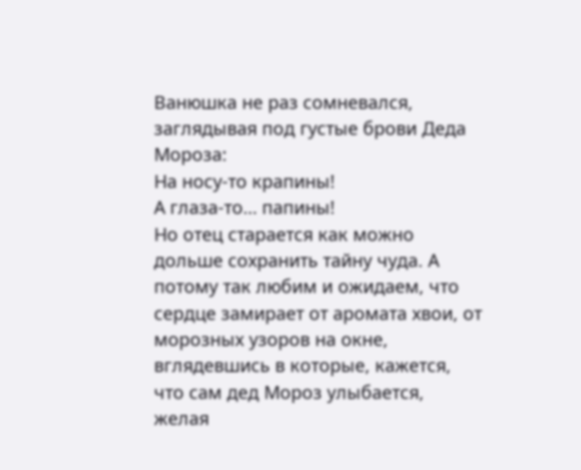Ванюшка не раз сомневался, заглядывая под густые брови Деда Мороза:
На носу-то крапины!
А глаза-то… папины!
Но отец старается как можно дольше сохранить тайну чуда. А потому так любим и ожидаем, что сердце замирает от аромата хвои, от морозных узоров на окне, вглядевшись в которые, кажется, что сам дед Мороз улыбается, желая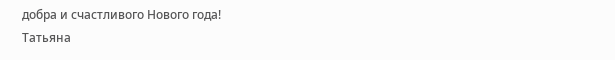добра и счастливого Нового года!
Татьяна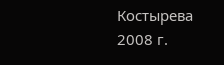Костырева
2008 г.